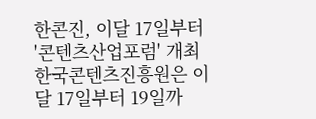한콘진, 이달 17일부터 '콘텐츠산업포럼' 개최
한국콘텐츠진흥원은 이달 17일부터 19일까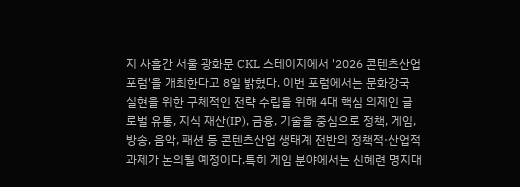지 사흘간 서울 광화문 CKL 스테이지에서 '2026 콘텐츠산업포럼'을 개최한다고 8일 밝혔다. 이번 포럼에서는 문화강국 실현을 위한 구체적인 전략 수립을 위해 4대 핵심 의제인 글로벌 유통, 지식 재산(IP), 금융, 기술을 중심으로 정책, 게임, 방송, 음악, 패션 등 콘텐츠산업 생태계 전반의 정책적·산업적 과제가 논의될 예정이다.특히 게임 분야에서는 신혜련 명지대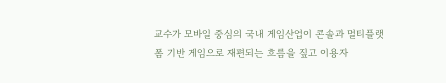교수가 모바일 중심의 국내 게임산업이 콘솔과 멀티플랫폼 기반 게임으로 재편되는 흐름을 짚고 이용자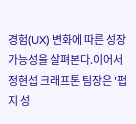경험(UX) 변화에 따른 성장 가능성을 살펴본다.이어서 정현섭 크래프톤 팀장은 '펍지 성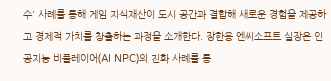수' 사례를 통해 게임 지식재산이 도시 공간과 결합해 새로운 경험을 제공하고 경제적 가치를 창출하는 과정을 소개한다. 장한용 엔씨소프트 실장은 인공지능 비플레이어(AI NPC)의 진화 사례를 통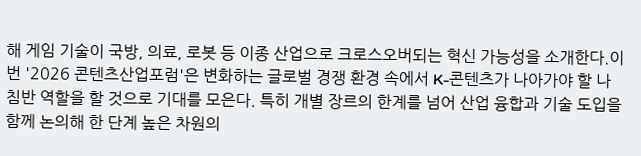해 게임 기술이 국방, 의료, 로봇 등 이종 산업으로 크로스오버되는 혁신 가능성을 소개한다.이번 '2026 콘텐츠산업포럼'은 변화하는 글로벌 경쟁 환경 속에서 K-콘텐츠가 나아가야 할 나침반 역할을 할 것으로 기대를 모은다. 특히 개별 장르의 한계를 넘어 산업 융합과 기술 도입을 함께 논의해 한 단계 높은 차원의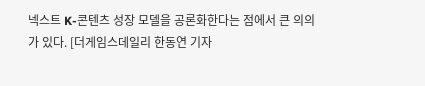넥스트 K-콘텐츠 성장 모델을 공론화한다는 점에서 큰 의의가 있다. [더게임스데일리 한동연 기자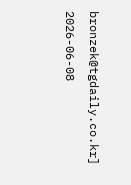bronzek@tgdaily.co.kr]
2026-06-08